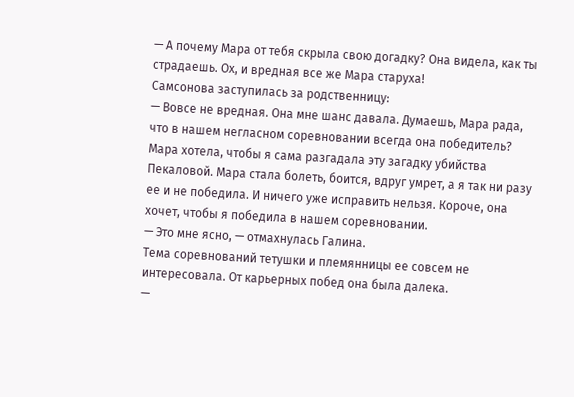— А почему Мара от тебя скрыла свою догадку? Она видела, как ты страдаешь. Ох, и вредная все же Мара старуха!
Самсонова заступилась за родственницу:
— Вовсе не вредная. Она мне шанс давала. Думаешь, Мара рада, что в нашем негласном соревновании всегда она победитель? Мара хотела, чтобы я сама разгадала эту загадку убийства Пекаловой. Мара стала болеть, боится, вдруг умрет, а я так ни разу ее и не победила. И ничего уже исправить нельзя. Короче, она хочет, чтобы я победила в нашем соревновании.
— Это мне ясно, — отмахнулась Галина.
Тема соревнований тетушки и племянницы ее совсем не интересовала. От карьерных побед она была далека.
—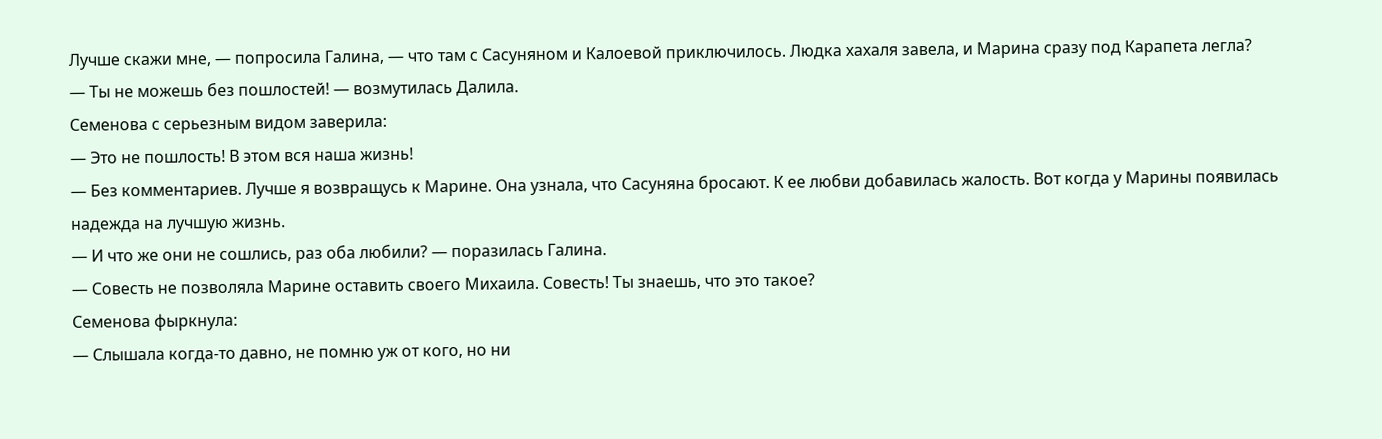Лучше скажи мне, — попросила Галина, — что там с Сасуняном и Калоевой приключилось. Людка хахаля завела, и Марина сразу под Карапета легла?
— Ты не можешь без пошлостей! — возмутилась Далила.
Семенова с серьезным видом заверила:
— Это не пошлость! В этом вся наша жизнь!
— Без комментариев. Лучше я возвращусь к Марине. Она узнала, что Сасуняна бросают. К ее любви добавилась жалость. Вот когда у Марины появилась надежда на лучшую жизнь.
— И что же они не сошлись, раз оба любили? — поразилась Галина.
— Совесть не позволяла Марине оставить своего Михаила. Совесть! Ты знаешь, что это такое?
Семенова фыркнула:
— Слышала когда-то давно, не помню уж от кого, но ни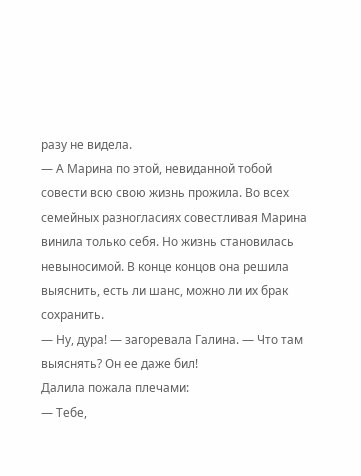разу не видела.
— А Марина по этой, невиданной тобой совести всю свою жизнь прожила. Во всех семейных разногласиях совестливая Марина винила только себя. Но жизнь становилась невыносимой. В конце концов она решила выяснить, есть ли шанс, можно ли их брак сохранить.
— Ну, дура! — загоревала Галина. — Что там выяснять? Он ее даже бил!
Далила пожала плечами:
— Тебе,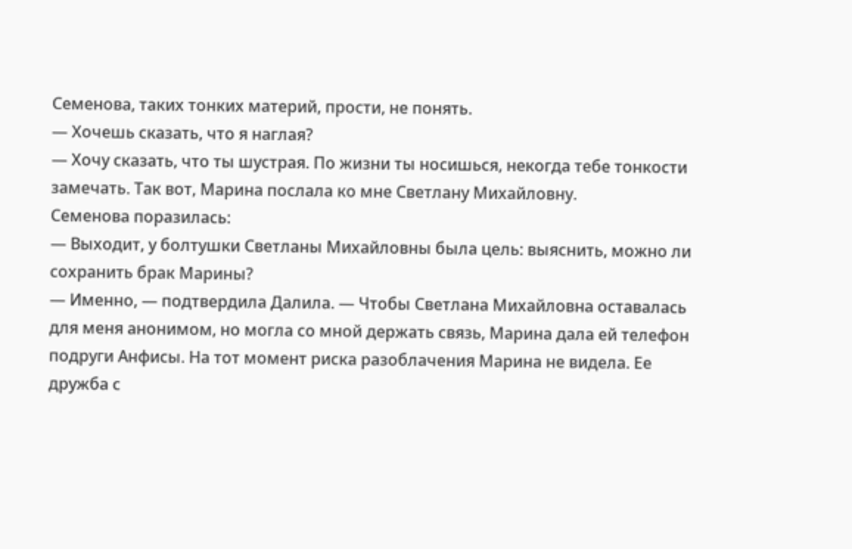Семенова, таких тонких материй, прости, не понять.
— Хочешь сказать, что я наглая?
— Хочу сказать, что ты шустрая. По жизни ты носишься, некогда тебе тонкости замечать. Так вот, Марина послала ко мне Светлану Михайловну.
Семенова поразилась:
— Выходит, у болтушки Светланы Михайловны была цель: выяснить, можно ли сохранить брак Марины?
— Именно, — подтвердила Далила. — Чтобы Светлана Михайловна оставалась для меня анонимом, но могла со мной держать связь, Марина дала ей телефон подруги Анфисы. На тот момент риска разоблачения Марина не видела. Ее дружба с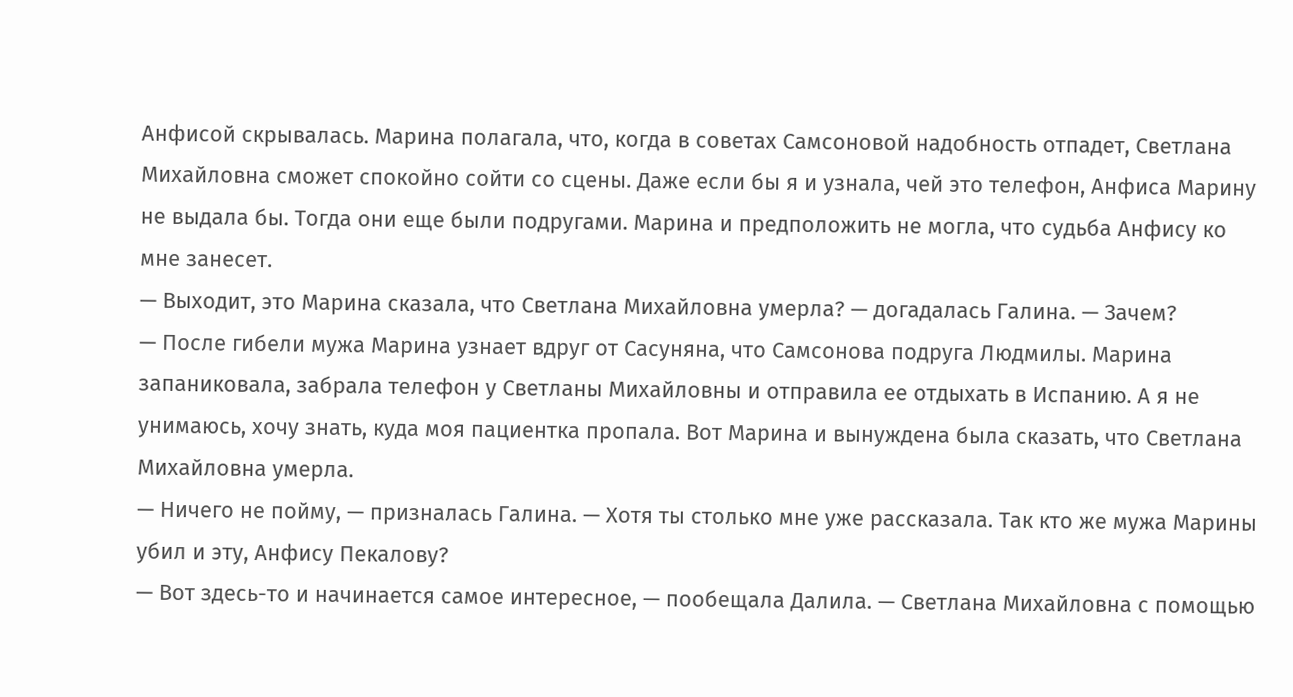Анфисой скрывалась. Марина полагала, что, когда в советах Самсоновой надобность отпадет, Светлана Михайловна сможет спокойно сойти со сцены. Даже если бы я и узнала, чей это телефон, Анфиса Марину не выдала бы. Тогда они еще были подругами. Марина и предположить не могла, что судьба Анфису ко мне занесет.
— Выходит, это Марина сказала, что Светлана Михайловна умерла? — догадалась Галина. — Зачем?
— После гибели мужа Марина узнает вдруг от Сасуняна, что Самсонова подруга Людмилы. Марина запаниковала, забрала телефон у Светланы Михайловны и отправила ее отдыхать в Испанию. А я не унимаюсь, хочу знать, куда моя пациентка пропала. Вот Марина и вынуждена была сказать, что Светлана Михайловна умерла.
— Ничего не пойму, — призналась Галина. — Хотя ты столько мне уже рассказала. Так кто же мужа Марины убил и эту, Анфису Пекалову?
— Вот здесь-то и начинается самое интересное, — пообещала Далила. — Светлана Михайловна с помощью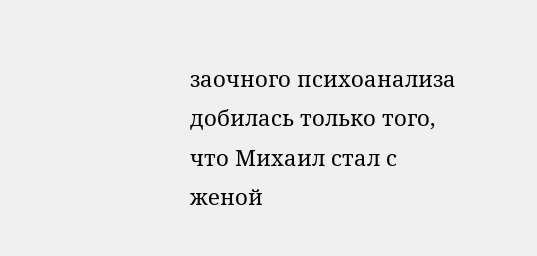заочного психоанализа добилась только того, что Михаил стал с женой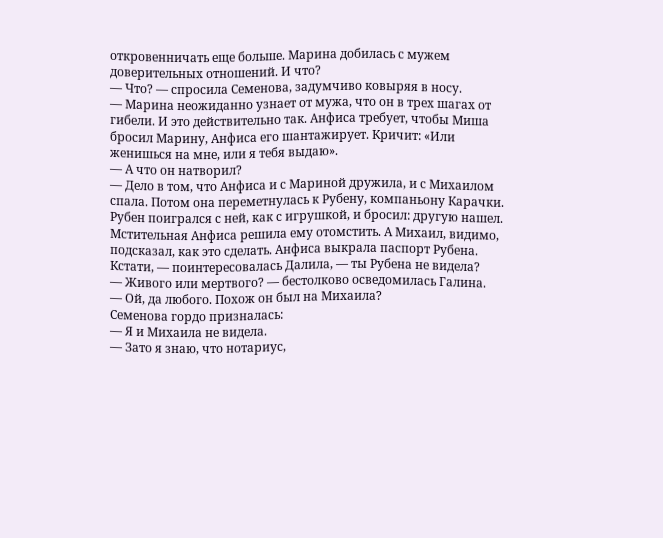откровенничать еще больше. Марина добилась с мужем доверительных отношений. И что?
— Что? — спросила Семенова, задумчиво ковыряя в носу.
— Марина неожиданно узнает от мужа, что он в трех шагах от гибели. И это действительно так. Анфиса требует, чтобы Миша бросил Марину, Анфиса его шантажирует. Кричит: «Или женишься на мне, или я тебя выдаю».
— А что он натворил?
— Дело в том, что Анфиса и с Мариной дружила, и с Михаилом спала. Потом она переметнулась к Рубену, компаньону Карачки. Рубен поигрался с ней, как с игрушкой, и бросил: другую нашел. Мстительная Анфиса решила ему отомстить. А Михаил, видимо, подсказал, как это сделать. Анфиса выкрала паспорт Рубена. Кстати, — поинтересовалась Далила, — ты Рубена не видела?
— Живого или мертвого? — бестолково осведомилась Галина.
— Ой, да любого. Похож он был на Михаила?
Семенова гордо призналась:
— Я и Михаила не видела.
— Зато я знаю, что нотариус,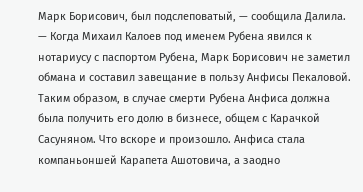Марк Борисович, был подслеповатый, — сообщила Далила. — Когда Михаил Калоев под именем Рубена явился к нотариусу с паспортом Рубена, Марк Борисович не заметил обмана и составил завещание в пользу Анфисы Пекаловой. Таким образом, в случае смерти Рубена Анфиса должна была получить его долю в бизнесе, общем с Карачкой Сасуняном. Что вскоре и произошло. Анфиса стала компаньоншей Карапета Ашотовича, а заодно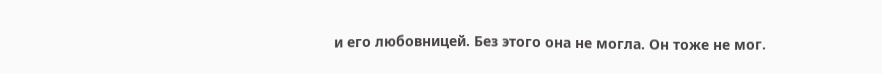и его любовницей. Без этого она не могла. Он тоже не мог.